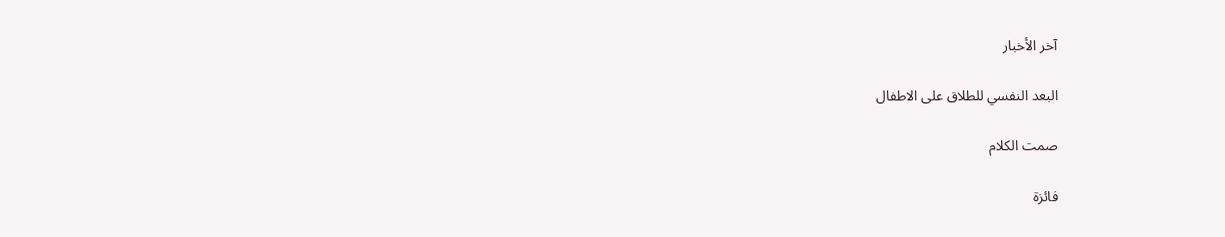آخر الأخبار

البعد النفسي للطلاق على الاطفال

صمت الكلام

فائزة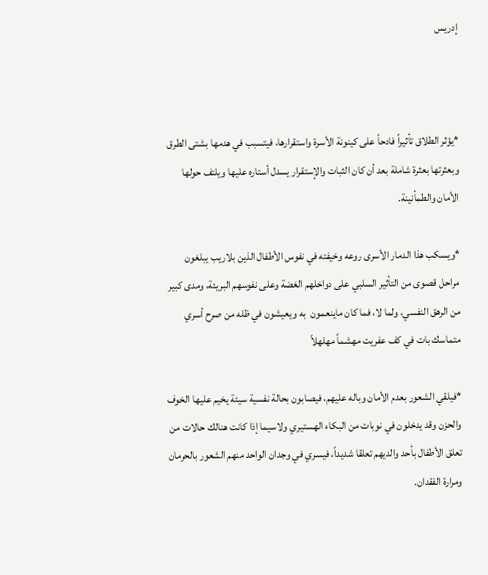إدريس



*يؤثر الطلاق تأثيراً فادحاً على كينونة الأسرة واستقرارها، فيتسبب في هدمها بشتى الطرق وبعثرتها بعثرة شاملة بعد أن كان الثبات والإستقرار يسدل أستاره عليها ويلتف حولها الأمان والطمأنينة.

*ويسكب هذا الدمار الأسرى روعه وخيفته في نفوس الأطفال الذين بلاريب يبلغون مراحل قصوى من التأثير السلبي على دواخلهم الغضة وعلى نفوسهم البريئة، ومدى كبير من الرهق النفسي، ولما لا، فما كان ماينعمون  به ويعيشون في ظله من صرح أسري متماسك بات في كف عفريت مهشماً مهلهلاً

*فيلقي الشعور بعدم الأمان وباله عليهم، فيصابون بحالة نفسية سيئة يخيم عليها الخوف والحزن وقد يدخلون في نوبات من البكاء الهستيري ولاسيما إذا كانت هنالك حالات من تعلق الأطفال بأحد والديهم تعلقا شديداً، فيسري في وجدان الواحد منهم الشعور بالحرمان ومرارة الفقدان.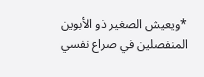*ويعيش الصغير ذو الأبوين المنفصلين في صراع نفسي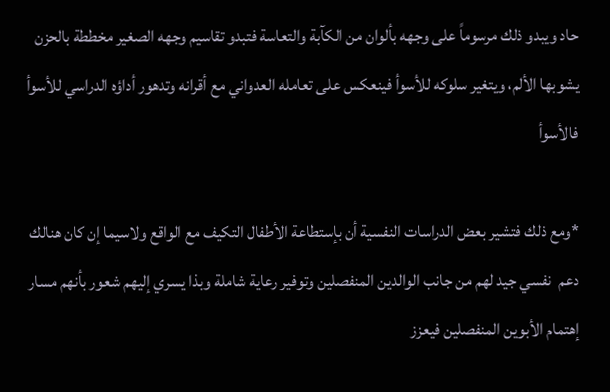حاد ويبدو ذلك مرسوماً على وجهه بألوان من الكآبة والتعاسة فتبدو تقاسيم وجهه الصغير مخططة بالحزن يشوبها الألم، ويتغير سلوكه للأسوأ فينعكس على تعامله العدواني مع أقرانه وتدهور أداؤه الدراسي للأسوأ فالأسوأ

*ومع ذلك فتشير بعض الدراسات النفسية أن بإستطاعة الأطفال التكيف مع الواقع ولاسيما إن كان هنالك دعم  نفسي جيد لهم من جانب الوالدين المنفصلين وتوفير رعاية شاملة وبذا يسري إليهم شعور بأنهم مسار إهتمام الأبوين المنفصلين فيعزز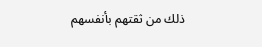ذلك من ثقتهم بأنفسهم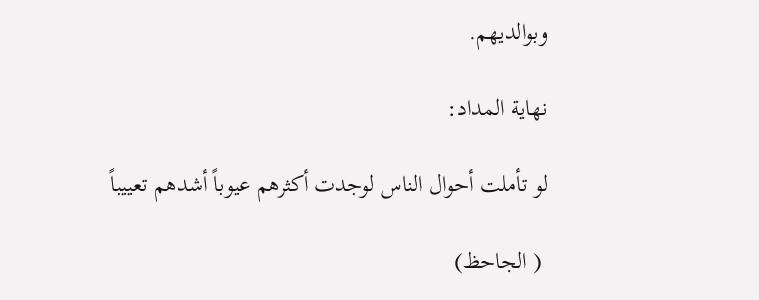وبوالديهم.

نهاية المداد:

لو تأملت أحوال الناس لوجدت أكثرهم عيوباً أشدهم تعييباً

 ( الجاحظ)